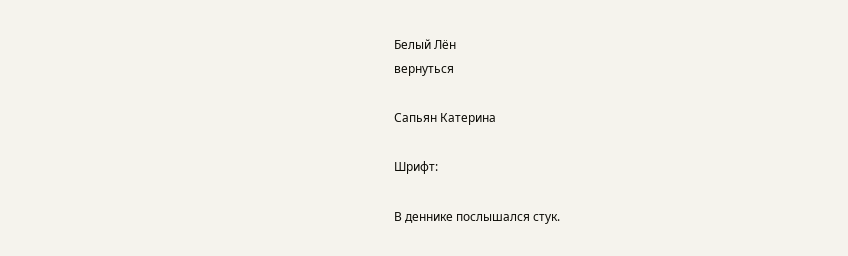Белый Лён
вернуться

Сапьян Катерина

Шрифт:

В деннике послышался стук.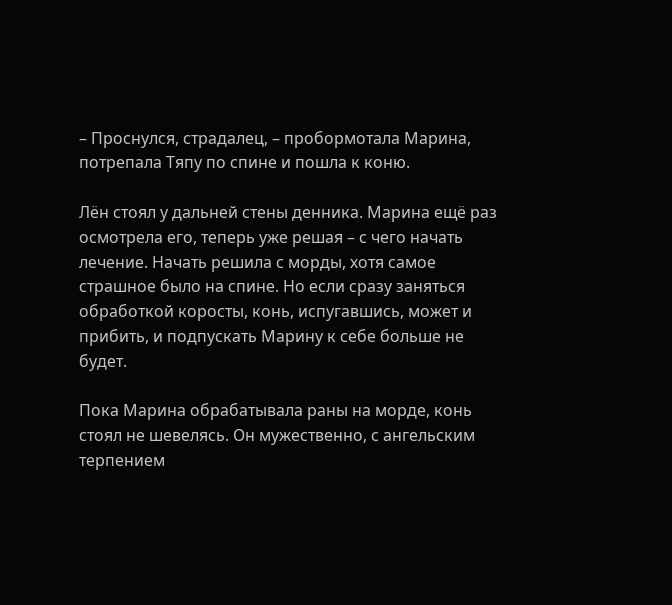– Проснулся, страдалец, – пробормотала Марина, потрепала Тяпу по спине и пошла к коню.

Лён стоял у дальней стены денника. Марина ещё раз осмотрела его, теперь уже решая – с чего начать лечение. Начать решила с морды, хотя самое страшное было на спине. Но если сразу заняться обработкой коросты, конь, испугавшись, может и прибить, и подпускать Марину к себе больше не будет.

Пока Марина обрабатывала раны на морде, конь стоял не шевелясь. Он мужественно, с ангельским терпением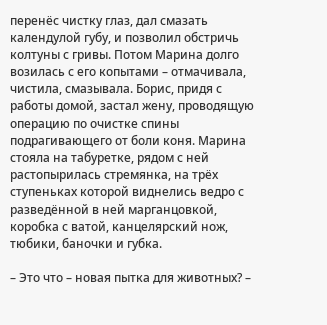перенёс чистку глаз, дал смазать календулой губу, и позволил обстричь колтуны с гривы. Потом Марина долго возилась с его копытами – отмачивала, чистила, смазывала. Борис, придя с работы домой, застал жену, проводящую операцию по очистке спины подрагивающего от боли коня. Марина стояла на табуретке, рядом с ней растопырилась стремянка, на трёх ступеньках которой виднелись ведро с разведённой в ней марганцовкой, коробка с ватой, канцелярский нож, тюбики, баночки и губка.

– Это что – новая пытка для животных? –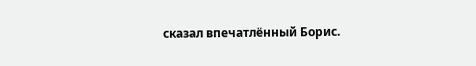сказал впечатлённый Борис.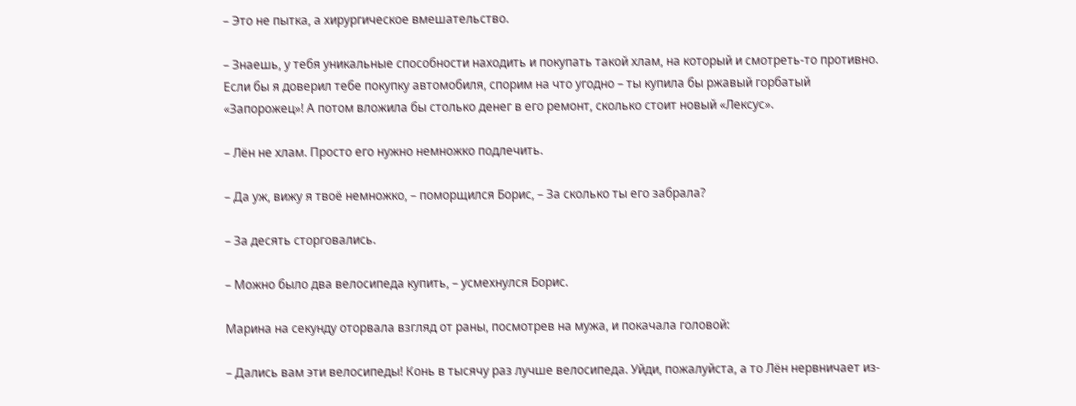– Это не пытка, а хирургическое вмешательство.

– Знаешь, у тебя уникальные способности находить и покупать такой хлам, на который и смотреть-то противно. Если бы я доверил тебе покупку автомобиля, спорим на что угодно – ты купила бы ржавый горбатый «Запорожец»! А потом вложила бы столько денег в его ремонт, сколько стоит новый «Лексус».

– Лён не хлам. Просто его нужно немножко подлечить.

– Да уж, вижу я твоё немножко, – поморщился Борис, – За сколько ты его забрала?

– За десять сторговались.

– Можно было два велосипеда купить, – усмехнулся Борис.

Марина на секунду оторвала взгляд от раны, посмотрев на мужа, и покачала головой:

– Дались вам эти велосипеды! Конь в тысячу раз лучше велосипеда. Уйди, пожалуйста, а то Лён нервничает из-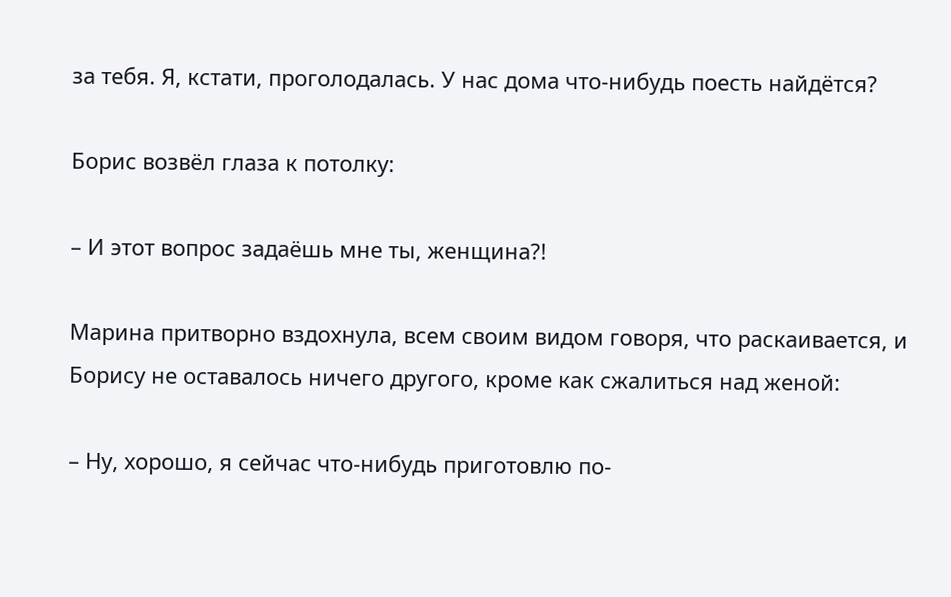за тебя. Я, кстати, проголодалась. У нас дома что-нибудь поесть найдётся?

Борис возвёл глаза к потолку:

– И этот вопрос задаёшь мне ты, женщина?!

Марина притворно вздохнула, всем своим видом говоря, что раскаивается, и Борису не оставалось ничего другого, кроме как сжалиться над женой:

– Ну, хорошо, я сейчас что-нибудь приготовлю по-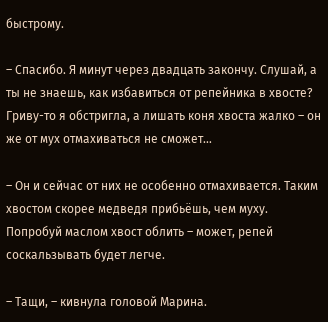быстрому.

– Спасибо. Я минут через двадцать закончу. Слушай, а ты не знаешь, как избавиться от репейника в хвосте? Гриву-то я обстригла, а лишать коня хвоста жалко – он же от мух отмахиваться не сможет…

– Он и сейчас от них не особенно отмахивается. Таким хвостом скорее медведя прибьёшь, чем муху. Попробуй маслом хвост облить – может, репей соскальзывать будет легче.

– Тащи, – кивнула головой Марина.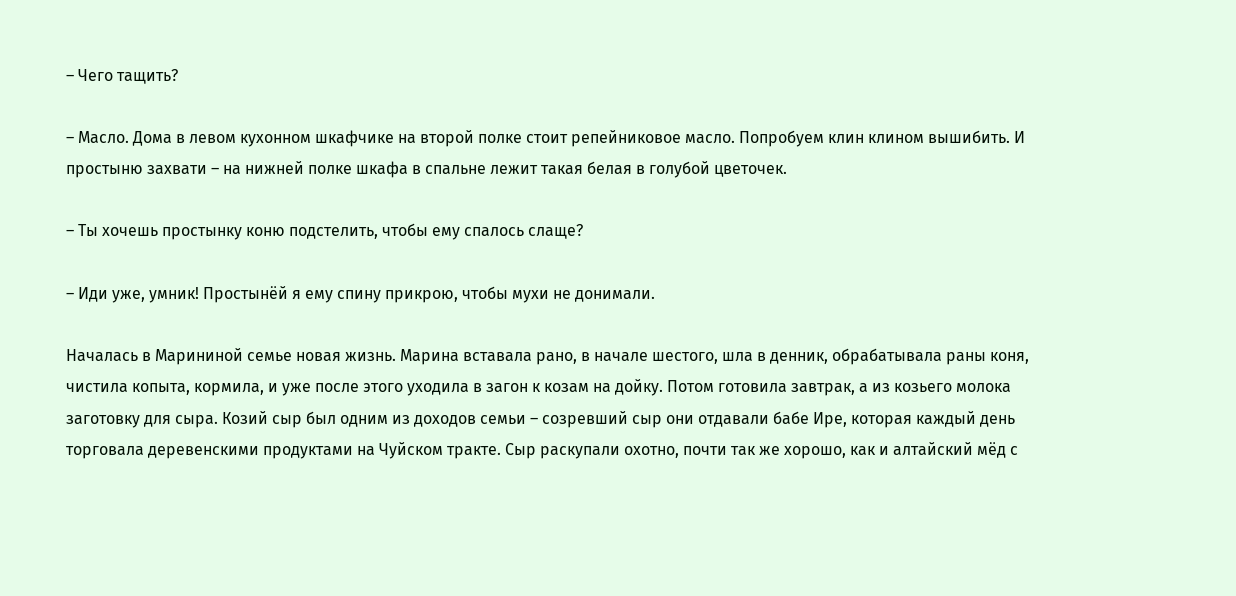– Чего тащить?

– Масло. Дома в левом кухонном шкафчике на второй полке стоит репейниковое масло. Попробуем клин клином вышибить. И простыню захвати – на нижней полке шкафа в спальне лежит такая белая в голубой цветочек.

– Ты хочешь простынку коню подстелить, чтобы ему спалось слаще?

– Иди уже, умник! Простынёй я ему спину прикрою, чтобы мухи не донимали.

Началась в Марининой семье новая жизнь. Марина вставала рано, в начале шестого, шла в денник, обрабатывала раны коня, чистила копыта, кормила, и уже после этого уходила в загон к козам на дойку. Потом готовила завтрак, а из козьего молока заготовку для сыра. Козий сыр был одним из доходов семьи – созревший сыр они отдавали бабе Ире, которая каждый день торговала деревенскими продуктами на Чуйском тракте. Сыр раскупали охотно, почти так же хорошо, как и алтайский мёд с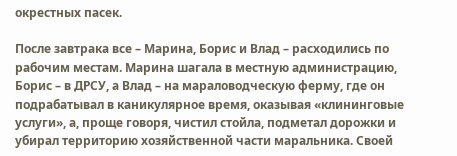окрестных пасек.

После завтрака все – Марина, Борис и Влад – расходились по рабочим местам. Марина шагала в местную администрацию, Борис – в ДРСУ, а Влад – на мараловодческую ферму, где он подрабатывал в каникулярное время, оказывая «клининговые услуги», а, проще говоря, чистил стойла, подметал дорожки и убирал территорию хозяйственной части маральника. Своей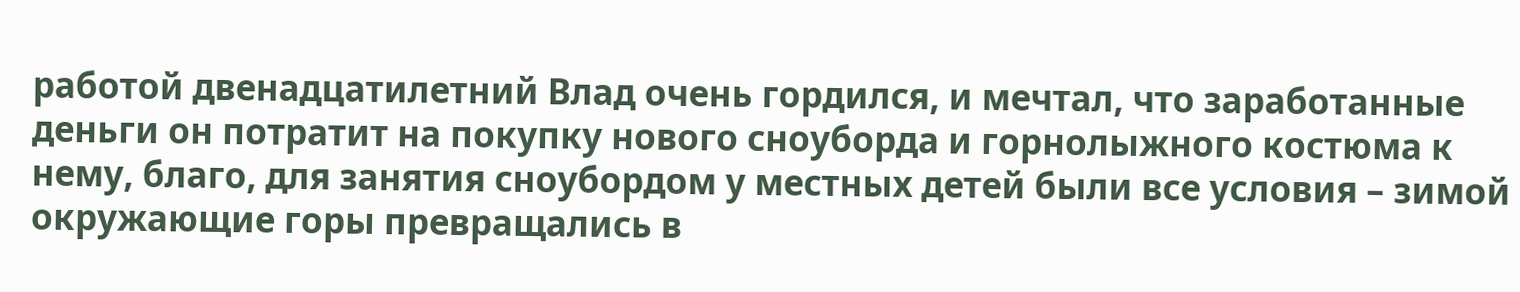работой двенадцатилетний Влад очень гордился, и мечтал, что заработанные деньги он потратит на покупку нового сноуборда и горнолыжного костюма к нему, благо, для занятия сноубордом у местных детей были все условия – зимой окружающие горы превращались в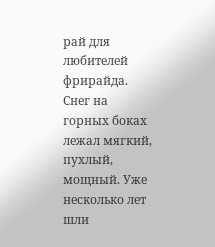рай для любителей фрирайда. Снег на горных боках лежал мягкий, пухлый, мощный. Уже несколько лет шли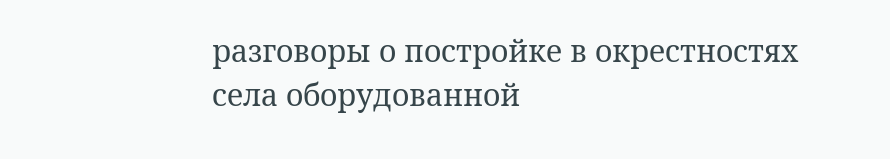разговоры о постройке в окрестностях села оборудованной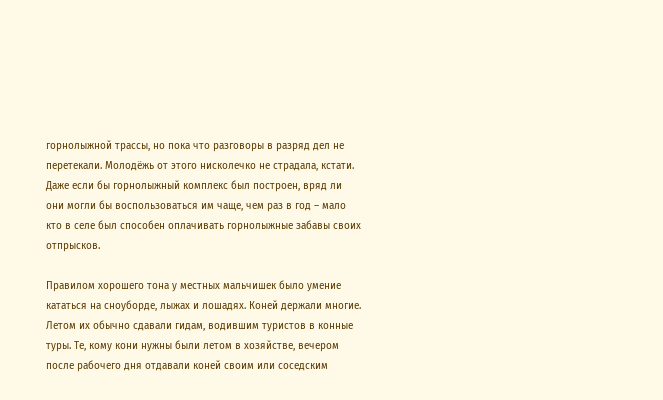горнолыжной трассы, но пока что разговоры в разряд дел не перетекали. Молодёжь от этого нисколечко не страдала, кстати. Даже если бы горнолыжный комплекс был построен, вряд ли они могли бы воспользоваться им чаще, чем раз в год – мало кто в селе был способен оплачивать горнолыжные забавы своих отпрысков.

Правилом хорошего тона у местных мальчишек было умение кататься на сноуборде, лыжах и лошадях. Коней держали многие. Летом их обычно сдавали гидам, водившим туристов в конные туры. Те, кому кони нужны были летом в хозяйстве, вечером после рабочего дня отдавали коней своим или соседским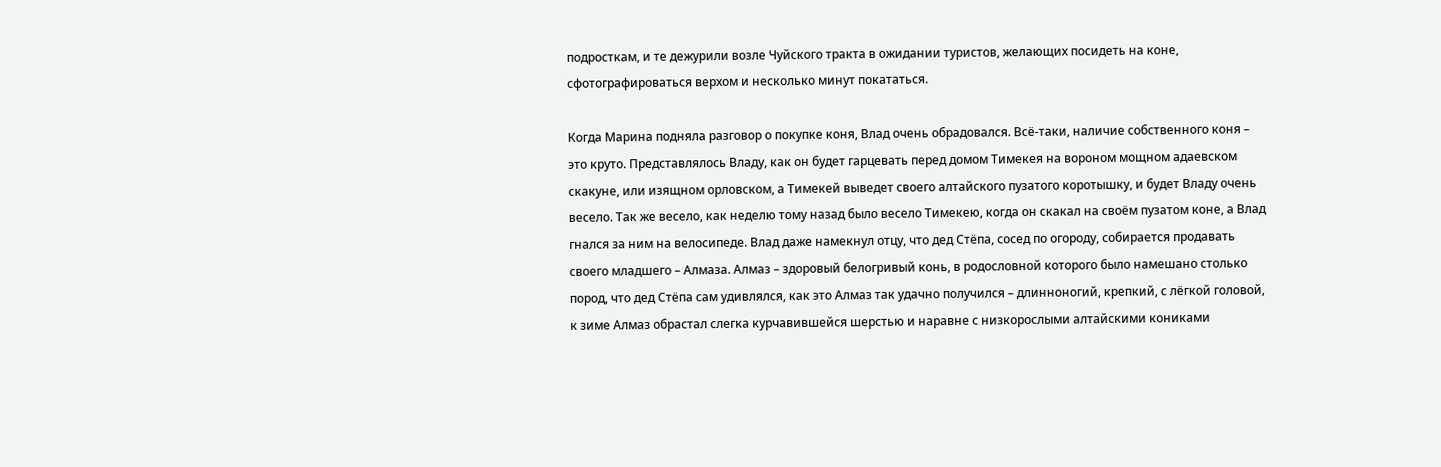подросткам, и те дежурили возле Чуйского тракта в ожидании туристов, желающих посидеть на коне, сфотографироваться верхом и несколько минут покататься.

Когда Марина подняла разговор о покупке коня, Влад очень обрадовался. Всё-таки, наличие собственного коня – это круто. Представлялось Владу, как он будет гарцевать перед домом Тимекея на вороном мощном адаевском скакуне, или изящном орловском, а Тимекей выведет своего алтайского пузатого коротышку, и будет Владу очень весело. Так же весело, как неделю тому назад было весело Тимекею, когда он скакал на своём пузатом коне, а Влад гнался за ним на велосипеде. Влад даже намекнул отцу, что дед Стёпа, сосед по огороду, собирается продавать своего младшего – Алмаза. Алмаз – здоровый белогривый конь, в родословной которого было намешано столько пород, что дед Стёпа сам удивлялся, как это Алмаз так удачно получился – длинноногий, крепкий, с лёгкой головой, к зиме Алмаз обрастал слегка курчавившейся шерстью и наравне с низкорослыми алтайскими кониками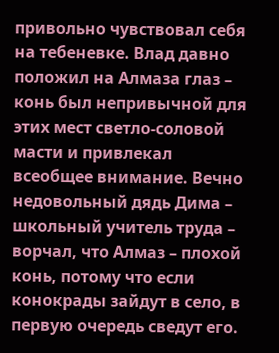привольно чувствовал себя на тебеневке. Влад давно положил на Алмаза глаз – конь был непривычной для этих мест светло-соловой масти и привлекал всеобщее внимание. Вечно недовольный дядь Дима – школьный учитель труда – ворчал, что Алмаз – плохой конь, потому что если конокрады зайдут в село, в первую очередь сведут его.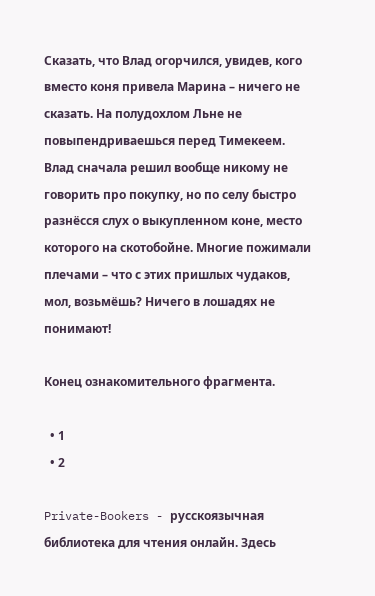Сказать, что Влад огорчился, увидев, кого вместо коня привела Марина – ничего не сказать. На полудохлом Льне не повыпендриваешься перед Тимекеем. Влад сначала решил вообще никому не говорить про покупку, но по селу быстро разнёсся слух о выкупленном коне, место которого на скотобойне. Многие пожимали плечами – что с этих пришлых чудаков, мол, возьмёшь? Ничего в лошадях не понимают!

Конец ознакомительного фрагмента.

  • 1
  • 2

Private-Bookers - русскоязычная библиотека для чтения онлайн. Здесь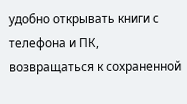удобно открывать книги с телефона и ПК, возвращаться к сохраненной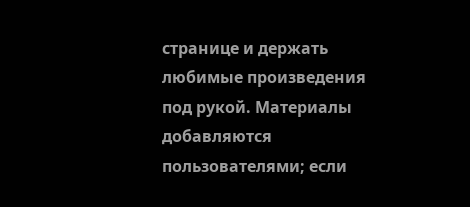странице и держать любимые произведения под рукой. Материалы добавляются пользователями; если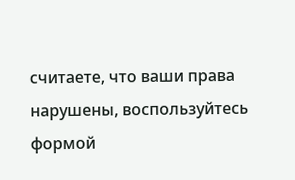считаете, что ваши права нарушены, воспользуйтесь формой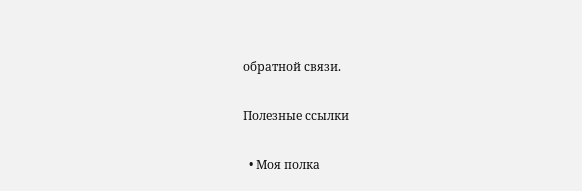обратной связи.

Полезные ссылки

  • Моя полка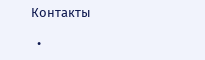Контакты

  •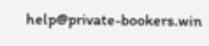help@private-bookers.win